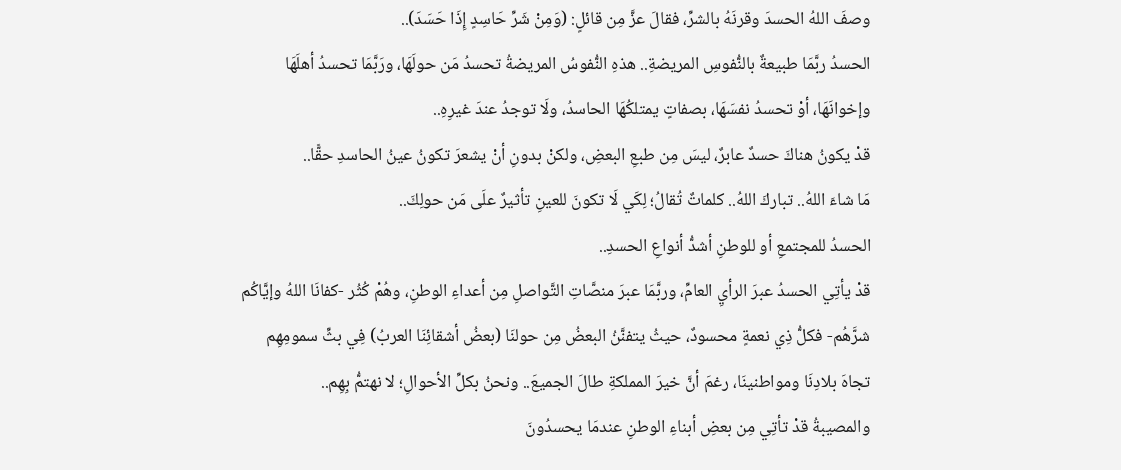وصفَ اللهُ الحسدَ وقرنَهُ بالشرِّ، فقالَ عزَّ مِن قائلٍ: (وَمِنْ شَرِّ حَاسِدٍ إِذَا حَسَدَ)..
الحسدُ ربَّمَا طبيعةٌ بالنُّفوسِ المريضةِ.. هذهِ النُّفوسُ المريضةُ تحسدُ مَن حولَهَا، ورَبَّمَا تحسدُ أهلَهَا وإخوانَهَا، أوْ تحسدُ نفسَهَا، بصفاتٍ يمتلكُهَا الحاسدُ، ولَا توجدُ عندَ غيرِهِ..
قدْ يكونُ هناكَ حسدٌ عابرٌ، ليسَ مِن طبعِ البعضِ، ولكنْ بدونِ أنْ يشعرَ تكونُ عينُ الحاسدِ حقًّا..
مَا شاءَ اللهُ.. تباركَ اللهُ.. كلماتٌ تُقالُ؛ لِكَي لَا تكونَ للعينِ تأثيرٌ علَى مَن حولِكَ..
الحسدُ للمجتمعِ أو للوطنِ أشدُّ أنواعِ الحسدِ..
قدْ يأتِي الحسدُ عبرَ الرأيِ العامِّ، وربَّمَا عبرَ منصَّاتِ التَّواصلِ مِن أعداءِ الوطنِ، وهُمْ كُثُر -كفانَا اللهُ وإيَّاكُم شرَّهُم- فكلُّ ذِي نعمةٍ محسودٌ، حيثُ يتفنَّنُ البعضُ مِن حولنَا (بعضُ أشقائِنَا العربُ) فِي بثِّ سمومِهِم تجاهَ بلادِنَا ومواطنينَا، رغمَ أنَّ خيرَ المملكةِ طالَ الجميعَ.. ونحنُ بكلِّ الأحوالِ؛ لا نهتمُّ بِهِم..
والمصيبةُ قدْ تأتِي مِن بعضِ أبناءِ الوطنِ عندمَا يحسدُونَ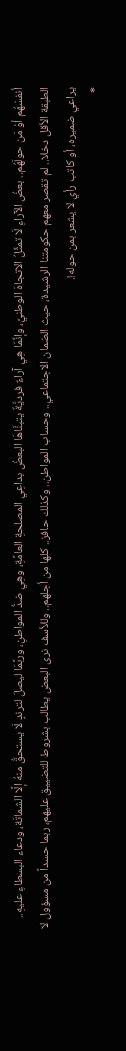أنفسَهُم أوْ مَن حولَهُم.. بعضُ الآراءِ لَا تمثِّلُ الاتجاهَ الوطنيَّ، وإنِّمَا هِي آراءٌ فرديَّةٌ يتبنَّاهَا البعضُ بداعِي المصلحةِ العامَّةِ، وهِي ضدُّ المواطنِ، وربَّمَا ليصلَ لترندٍ لَا يستحقُّ منهُ إلَّا الشماتَة، ودعاء البسطاءِ عليهِ..
الطبقة الأقل دخلا.. لم تقصر معهم حكومتنا الرشيدة، حيث الضمان الاجتماعي.. وحساب المواطن.. وكذلك حافز.. كلها من أجلهم.. وللأسف نرى البعض يطالب بشروط للتضييق عليهم، ربما حسداً من مسؤول لا يراعي ضميره، أو كاتب رأي لا يشعر بمن حوله!.
*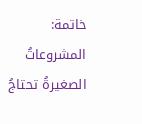خاتمة:
المشروعاتُ الصغيرةُ تحتاجُ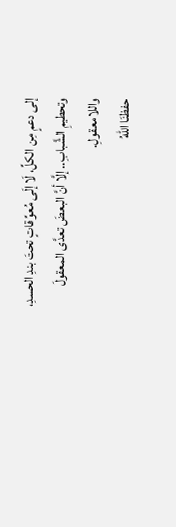إلى دعمٍ مِن الكلِّ، لَا إلَى مُعوِّقاتٍ تحتَ بندِ الحسدِ، وتحطيمِ الشَّبابِ.. إلَّا أنَّ البعضَ تعدَّى المعقولَ واللامعقولِ.
حفظنَا اللهُ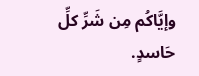وإيَّاكُم مِن شَرِّ كلِّ حَاسدٍ.